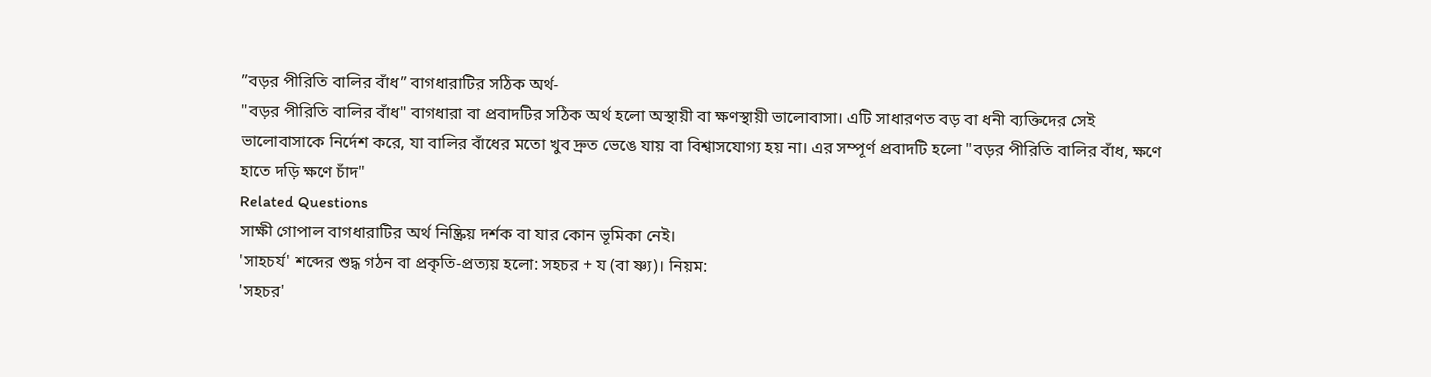”বড়র পীরিতি বালির বাঁধ” বাগধারাটির সঠিক অর্থ-
"বড়র পীরিতি বালির বাঁধ" বাগধারা বা প্রবাদটির সঠিক অর্থ হলো অস্থায়ী বা ক্ষণস্থায়ী ভালোবাসা। এটি সাধারণত বড় বা ধনী ব্যক্তিদের সেই ভালোবাসাকে নির্দেশ করে, যা বালির বাঁধের মতো খুব দ্রুত ভেঙে যায় বা বিশ্বাসযোগ্য হয় না। এর সম্পূর্ণ প্রবাদটি হলো "বড়র পীরিতি বালির বাঁধ, ক্ষণে হাতে দড়ি ক্ষণে চাঁদ"
Related Questions
সাক্ষী গোপাল বাগধারাটির অর্থ নিষ্ক্রিয় দর্শক বা যার কোন ভূমিকা নেই।
'সাহচর্য' শব্দের শুদ্ধ গঠন বা প্রকৃতি-প্রত্যয় হলো: সহচর + য (বা ষ্ণ্য)। নিয়ম:
'সহচর'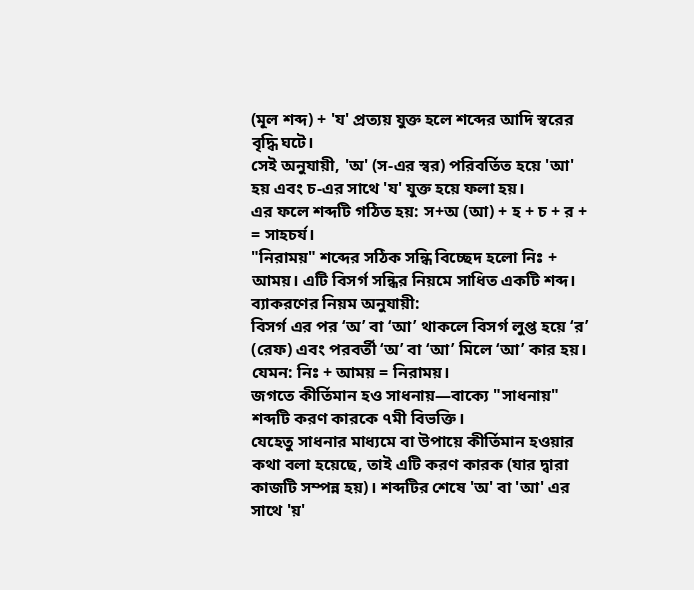(মূল শব্দ) + 'য' প্রত্যয় যুক্ত হলে শব্দের আদি স্বরের বৃদ্ধি ঘটে।
সেই অনুযায়ী, 'অ' (স-এর স্বর) পরিবর্তিত হয়ে 'আ' হয় এবং চ-এর সাথে 'য' যুক্ত হয়ে ফলা হয়।
এর ফলে শব্দটি গঠিত হয়: স+অ (আ) + হ + চ + র + = সাহচর্য।
"নিরাময়" শব্দের সঠিক সন্ধি বিচ্ছেদ হলো নিঃ + আময়। এটি বিসর্গ সন্ধির নিয়মে সাধিত একটি শব্দ।
ব্যাকরণের নিয়ম অনুযায়ী:
বিসর্গ এর পর ‘অ’ বা ‘আ’ থাকলে বিসর্গ লুপ্ত হয়ে ‘র’ (রেফ) এবং পরবর্তী ‘অ’ বা ‘আ’ মিলে ‘আ’ কার হয়।
যেমন: নিঃ + আময় = নিরাময়।
জগতে কীর্তিমান হও সাধনায়—বাক্যে "সাধনায়" শব্দটি করণ কারকে ৭মী বিভক্তি।
যেহেতু সাধনার মাধ্যমে বা উপায়ে কীর্তিমান হওয়ার কথা বলা হয়েছে, তাই এটি করণ কারক (যার দ্বারা কাজটি সম্পন্ন হয়)। শব্দটির শেষে 'অ' বা 'আ' এর সাথে 'য়'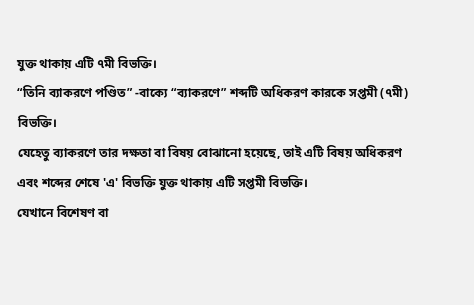যুক্ত থাকায় এটি ৭মী বিভক্তি।
“তিনি ব্যাকরণে পণ্ডিত” -বাক্যে “ব্যাকরণে” শব্দটি অধিকরণ কারকে সপ্তমী (৭মী) বিভক্তি।
যেহেতু ব্যাকরণে তার দক্ষতা বা বিষয় বোঝানো হয়েছে, তাই এটি বিষয় অধিকরণ এবং শব্দের শেষে 'এ' বিভক্তি যুক্ত থাকায় এটি সপ্তমী বিভক্তি।
যেখানে বিশেষণ বা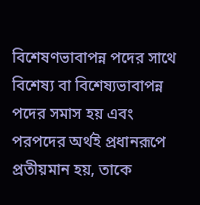বিশেষণভাবাপন্ন পদের সাথে বিশেষ্য বা বিশেষ্যভাবাপন্ন পদের সমাস হয় এবং পরপদের অর্থই প্রধানরূপে প্রতীয়মান হয়, তাকে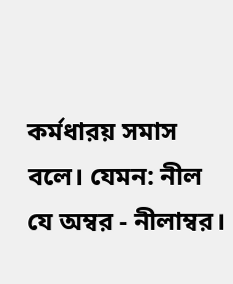কর্মধারয় সমাস বলে। যেমন: নীল যে অম্বর - নীলাম্বর।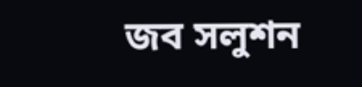জব সলুশন